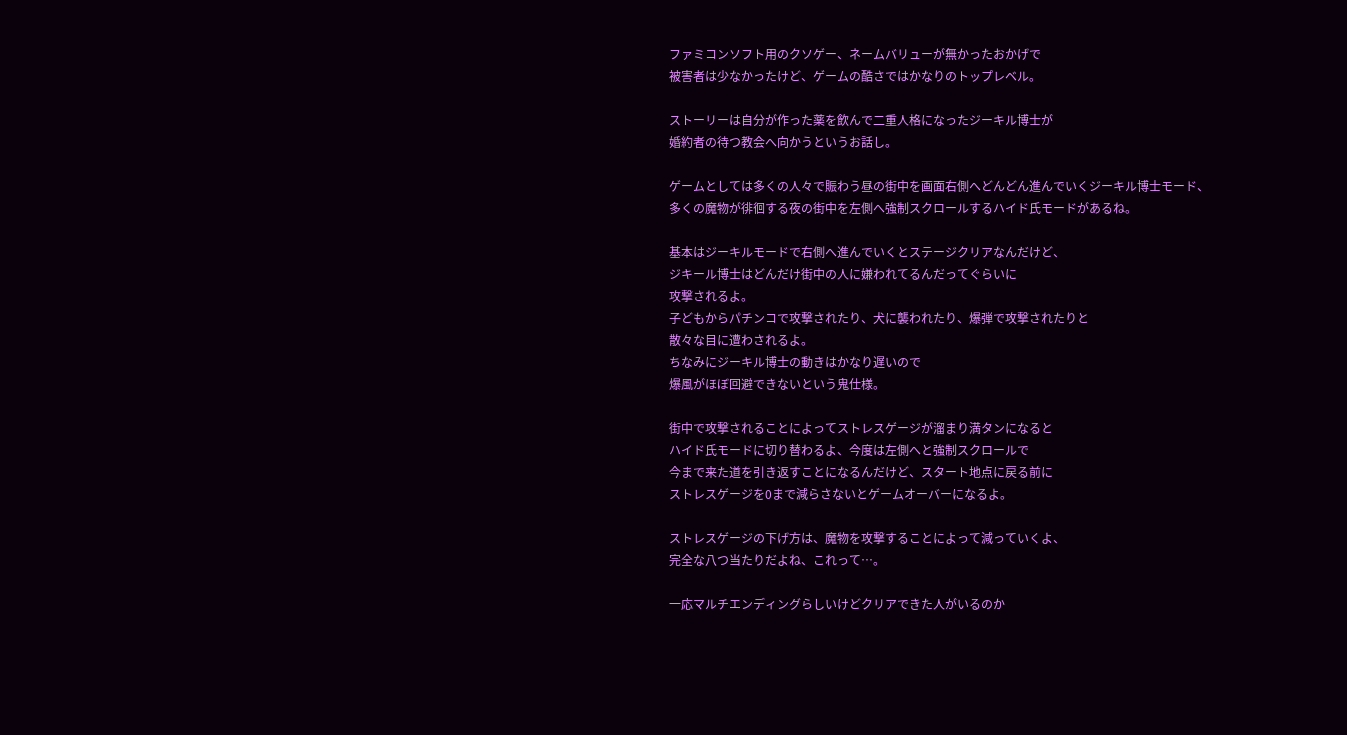ファミコンソフト用のクソゲー、ネームバリューが無かったおかげで
被害者は少なかったけど、ゲームの酷さではかなりのトップレベル。

ストーリーは自分が作った薬を飲んで二重人格になったジーキル博士が
婚約者の待つ教会へ向かうというお話し。

ゲームとしては多くの人々で賑わう昼の街中を画面右側へどんどん進んでいくジーキル博士モード、
多くの魔物が徘徊する夜の街中を左側へ強制スクロールするハイド氏モードがあるね。

基本はジーキルモードで右側へ進んでいくとステージクリアなんだけど、
ジキール博士はどんだけ街中の人に嫌われてるんだってぐらいに
攻撃されるよ。
子どもからパチンコで攻撃されたり、犬に襲われたり、爆弾で攻撃されたりと
散々な目に遭わされるよ。
ちなみにジーキル博士の動きはかなり遅いので
爆風がほぼ回避できないという鬼仕様。

街中で攻撃されることによってストレスゲージが溜まり満タンになると
ハイド氏モードに切り替わるよ、今度は左側へと強制スクロールで
今まで来た道を引き返すことになるんだけど、スタート地点に戻る前に
ストレスゲージを0まで減らさないとゲームオーバーになるよ。

ストレスゲージの下げ方は、魔物を攻撃することによって減っていくよ、
完全な八つ当たりだよね、これって…。

一応マルチエンディングらしいけどクリアできた人がいるのか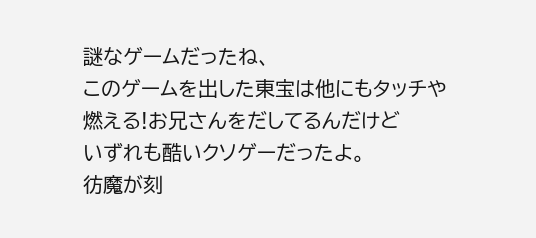謎なゲームだったね、
このゲームを出した東宝は他にもタッチや燃える!お兄さんをだしてるんだけど
いずれも酷いクソゲーだったよ。
彷魔が刻